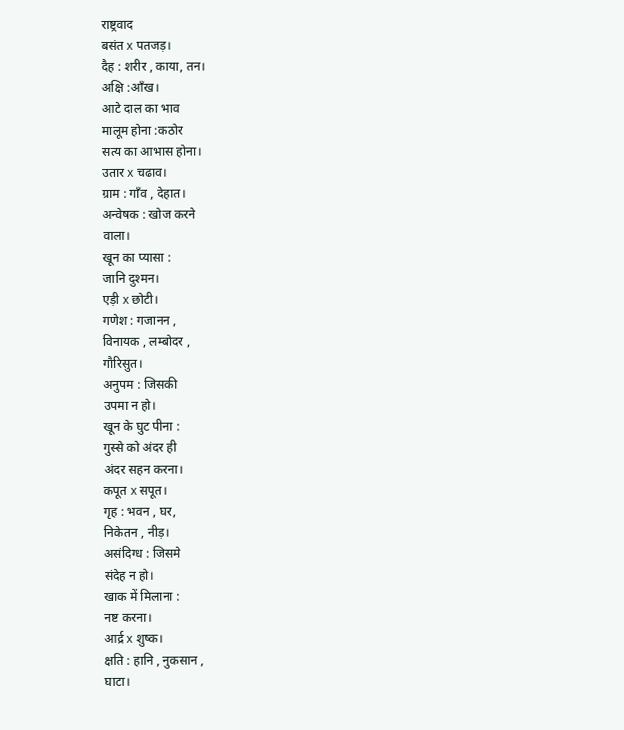राष्ट्रवाद
बसंत x पतजड़।
दैह : शरीर , काया, तन।
अक्षि :आँख।
आटे दाल का भाव
मालूम होना :कठोर
सत्य का आभास होना।
उतार x चढाव।
ग्राम : गाँव , देहात।
अन्वेषक : खोज करने
वाला।
खून का प्यासा :
जानि दुश्मन।
एड़ी x छोटी।
गणेश : गजानन ,
विनायक , लम्बोदर ,
गौरिसुत।
अनुपम : जिसकी
उपमा न हो।
खून के घुट पीना :
गुस्से को अंदर ही
अंदर सहन करना।
कपूत x सपूत।
गृह : भवन , घर,
निकेतन , नीड़।
असंदिग्ध : जिसमे
संदेह न हो।
खाक में मिलाना :
नष्ट करना।
आर्द्र x शुष्क।
क्षति : हानि , नुकसान ,
घाटा।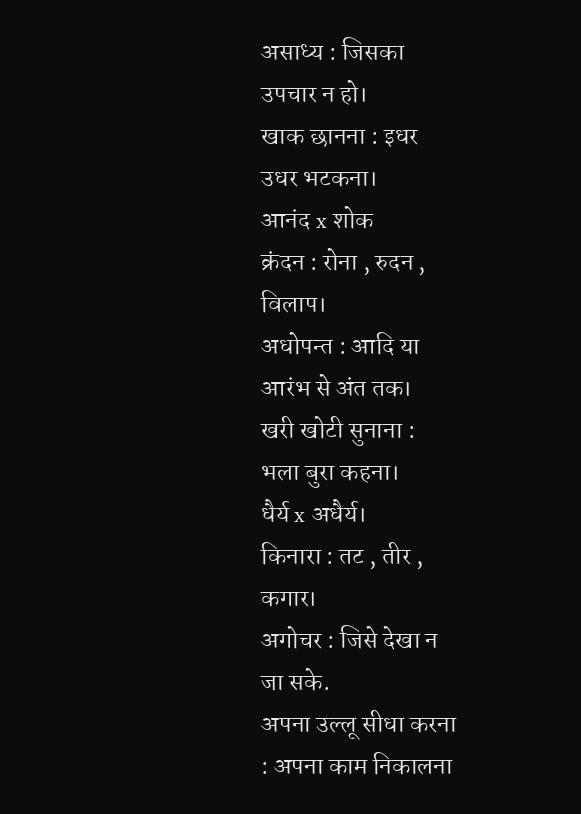असाध्य : जिसका
उपचार न हो।
खाक छानना : इधर
उधर भटकना।
आनंद x शोक
क्रंदन : रोना , रुदन ,
विलाप।
अधोपन्त : आदि या
आरंभ से अंत तक।
खरी खोटी सुनाना :
भला बुरा कहना।
धैर्य x अधैर्य।
किनारा : तट , तीर ,
कगार।
अगोचर : जिसे देखा न
जा सके.
अपना उल्लू सीधा करना
: अपना काम निकालना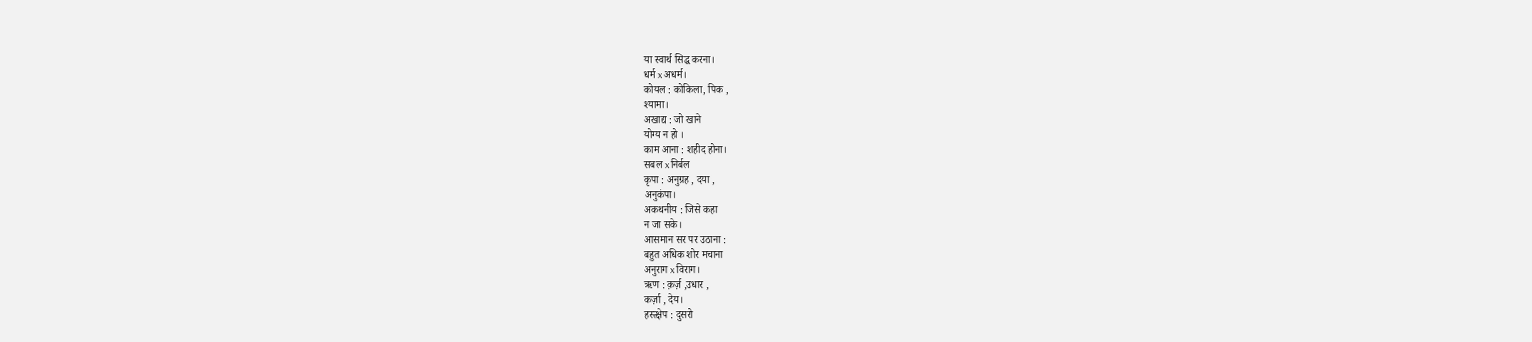या स्वार्थ सिद्ध करना।
धर्म x अधर्म।
कोयल : कोकिला, पिक ,
श्यामा।
अखाद्य : जो खाने
योग्य न हो ।
काम आना : शहीद होना।
सबल x निर्बल
कृपा : अनुग्रह , दया ,
अनुकंपा।
अकथनीय : जिसे कहा
न जा सके।
आसमान सर पर उठाना :
बहुत अधिक शोर मचाना
अनुराग x विराग।
ऋण : क़र्ज़ ,उधार ,
कर्ज़ा , देय।
हस्त्क्षेप : दुसरो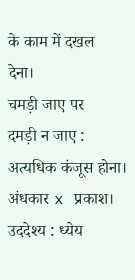के काम में दखल
देना।
चमड़ी जाए पर
दमड़ी न जाए :
अत्यधिक कंजूस होना।
अंधकार x प्रकाश।
उददेश्य : ध्येय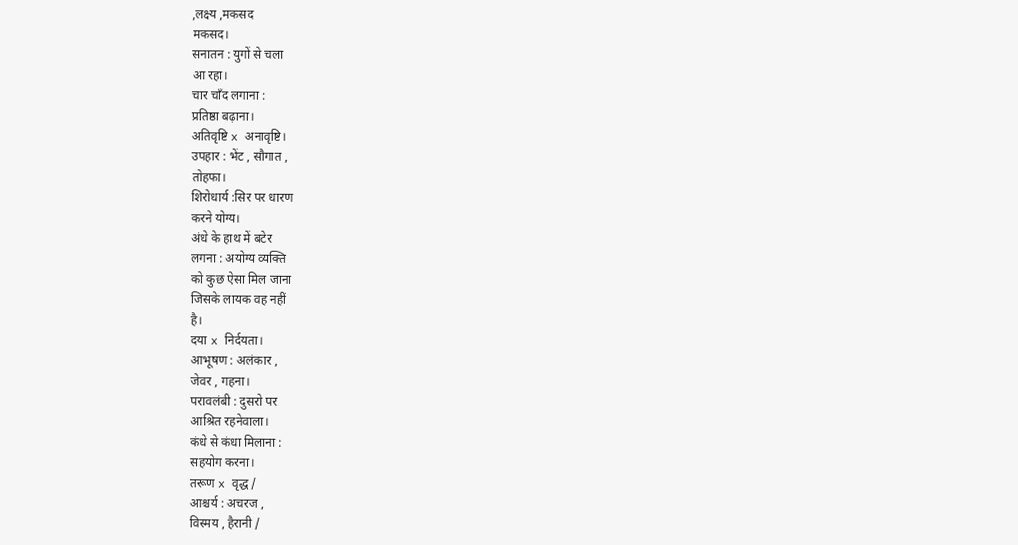,लक्ष्य ,मकसद
मकसद।
सनातन : युगों से चला
आ रहा।
चार चाँद लगाना :
प्रतिष्ठा बढ़ाना।
अतिवृष्टि x अनावृष्टि।
उपहार : भेंट , सौगात ,
तोहफा।
शिरोधार्य :सिर पर धारण
करने योग्य।
अंधे के हाथ में बटेर
लगना : अयोग्य व्यक्ति
को कुछ ऐसा मिल जाना
जिसके लायक वह नहीं
है।
दया x निर्दयता।
आभूषण : अलंकार ,
जेवर , गहना।
परावलंबी : दुसरो पर
आश्रित रहनेवाला।
कंधे से कंधा मिलाना :
सहयोग करना।
तरूण x वृद्ध /
आश्चर्य : अचरज ,
विस्मय , हैरानी /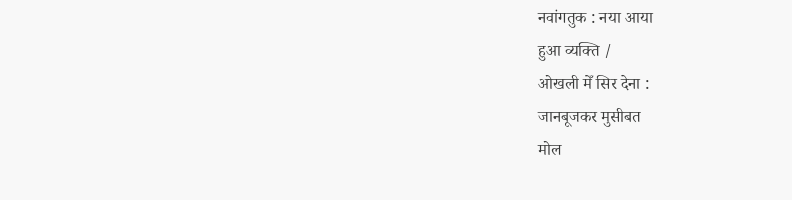नवांगतुक : नया आया
हुआ व्यक्ति /
ओखली मेँ सिर देना :
जानबूजकर मुसीबत
मोल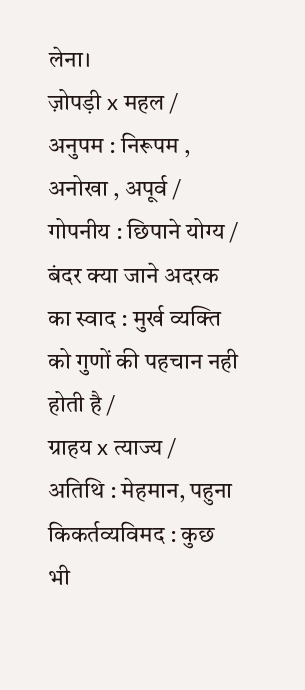लेना।
ज़ोपड़ी x महल /
अनुपम : निरूपम ,
अनोखा , अपूर्व /
गोपनीय : छिपाने योग्य /
बंदर क्या जाने अदरक
का स्वाद : मुर्ख व्यक्ति
को गुणों की पहचान नही
होती है /
ग्राहय x त्याज्य /
अतिथि : मेहमान, पहुना
किकर्तव्यविमद : कुछ भी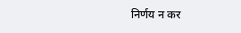निर्णय न कर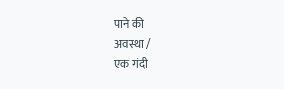पाने की
अवस्था /
एक गंदी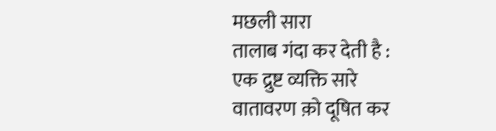मछली सारा
तालाब गंदा कर देती है :
एक द्रुष्ट व्यक्ति सारे
वातावरण क़ो दूषित कर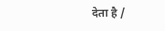देता है /